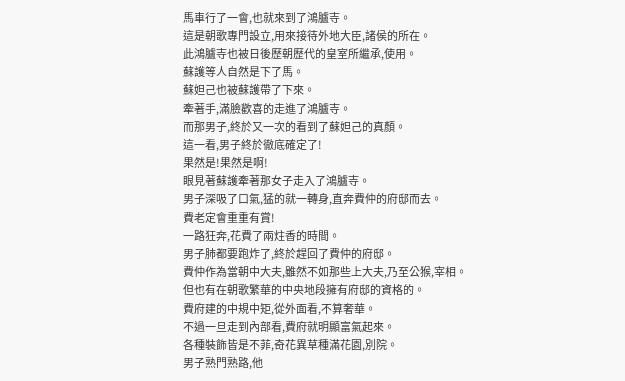馬車行了一會,也就來到了鴻臚寺。
這是朝歌專門設立,用來接待外地大臣,諸侯的所在。
此鴻臚寺也被日後歷朝歷代的皇室所繼承,使用。
蘇護等人自然是下了馬。
蘇妲己也被蘇護帶了下來。
牽著手,滿臉歡喜的走進了鴻臚寺。
而那男子,終於又一次的看到了蘇妲己的真顏。
這一看,男子終於徹底確定了!
果然是!果然是啊!
眼見著蘇護牽著那女子走入了鴻臚寺。
男子深吸了口氣,猛的就一轉身,直奔費仲的府邸而去。
費老定會重重有賞!
一路狂奔,花費了兩炷香的時間。
男子肺都要跑炸了,終於趕回了費仲的府邸。
費仲作為當朝中大夫,雖然不如那些上大夫,乃至公猴,宰相。
但也有在朝歌繁華的中央地段擁有府邸的資格的。
費府建的中規中矩,從外面看,不算奢華。
不過一旦走到內部看,費府就明顯富氣起來。
各種裝飾皆是不菲,奇花異草種滿花園,別院。
男子熟門熟路,他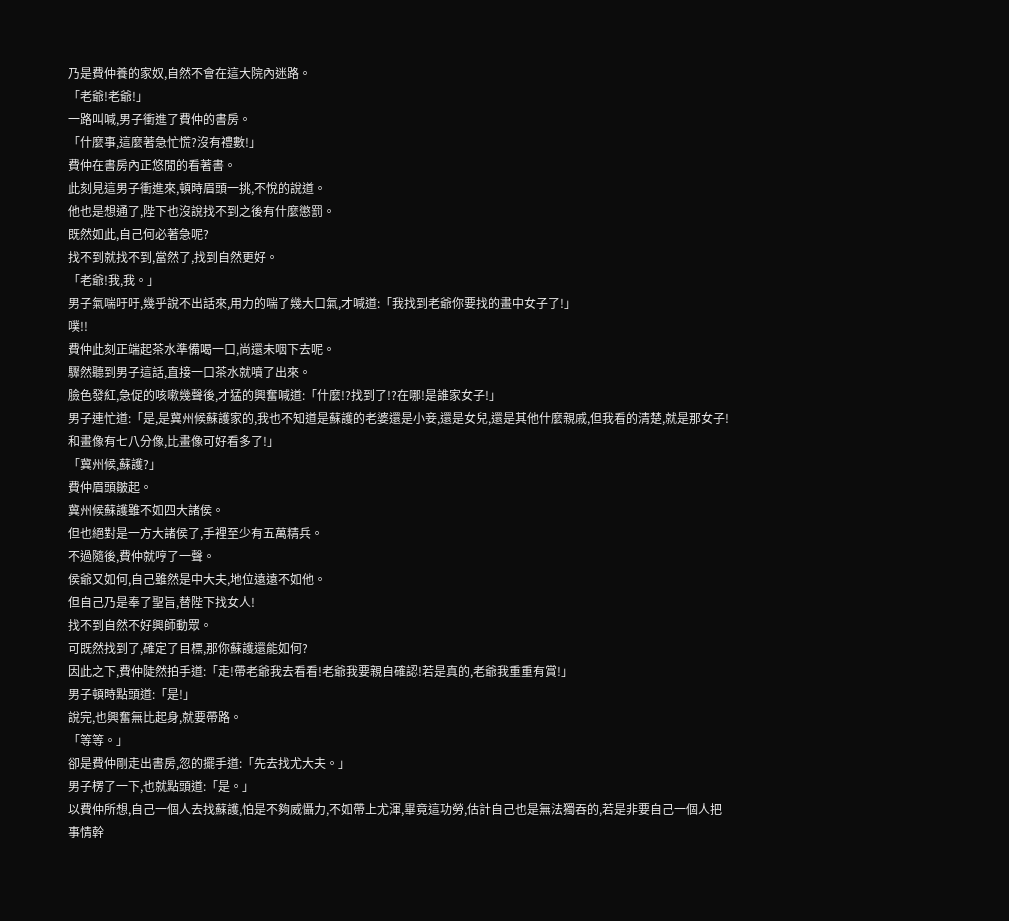乃是費仲養的家奴,自然不會在這大院內迷路。
「老爺!老爺!」
一路叫喊,男子衝進了費仲的書房。
「什麼事,這麼著急忙慌?沒有禮數!」
費仲在書房內正悠閒的看著書。
此刻見這男子衝進來,頓時眉頭一挑,不悅的說道。
他也是想通了,陛下也沒說找不到之後有什麼懲罰。
既然如此,自己何必著急呢?
找不到就找不到,當然了,找到自然更好。
「老爺!我,我。」
男子氣喘吁吁,幾乎說不出話來,用力的喘了幾大口氣,才喊道:「我找到老爺你要找的畫中女子了!」
噗!!
費仲此刻正端起茶水準備喝一口,尚還未咽下去呢。
驟然聽到男子這話,直接一口茶水就噴了出來。
臉色發紅,急促的咳嗽幾聲後,才猛的興奮喊道:「什麼!?找到了!?在哪!是誰家女子!」
男子連忙道:「是,是冀州候蘇護家的,我也不知道是蘇護的老婆還是小妾,還是女兒,還是其他什麼親戚,但我看的清楚,就是那女子!和畫像有七八分像,比畫像可好看多了!」
「冀州候,蘇護?」
費仲眉頭皺起。
冀州候蘇護雖不如四大諸侯。
但也絕對是一方大諸侯了,手裡至少有五萬精兵。
不過隨後,費仲就哼了一聲。
侯爺又如何,自己雖然是中大夫,地位遠遠不如他。
但自己乃是奉了聖旨,替陛下找女人!
找不到自然不好興師動眾。
可既然找到了,確定了目標,那你蘇護還能如何?
因此之下,費仲陡然拍手道:「走!帶老爺我去看看!老爺我要親自確認!若是真的,老爺我重重有賞!」
男子頓時點頭道:「是!」
說完,也興奮無比起身,就要帶路。
「等等。」
卻是費仲剛走出書房,忽的擺手道:「先去找尤大夫。」
男子楞了一下,也就點頭道:「是。」
以費仲所想,自己一個人去找蘇護,怕是不夠威懾力,不如帶上尤渾,畢竟這功勞,估計自己也是無法獨吞的,若是非要自己一個人把事情幹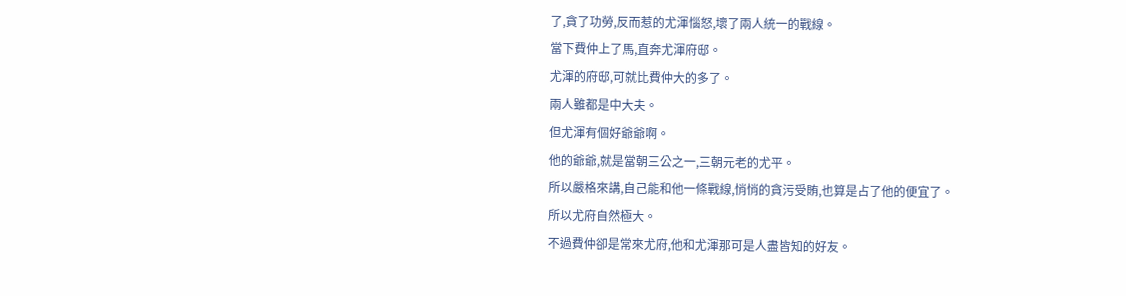了,貪了功勞,反而惹的尤渾惱怒,壞了兩人統一的戰線。
當下費仲上了馬,直奔尤渾府邸。
尤渾的府邸,可就比費仲大的多了。
兩人雖都是中大夫。
但尤渾有個好爺爺啊。
他的爺爺,就是當朝三公之一,三朝元老的尤平。
所以嚴格來講,自己能和他一條戰線,悄悄的貪污受賄,也算是占了他的便宜了。
所以尤府自然極大。
不過費仲卻是常來尤府,他和尤渾那可是人盡皆知的好友。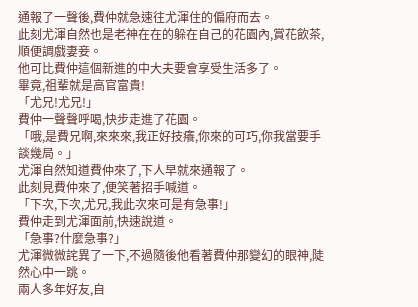通報了一聲後,費仲就急速往尤渾住的偏府而去。
此刻尤渾自然也是老神在在的躲在自己的花園內,賞花飲茶,順便調戲妻妾。
他可比費仲這個新進的中大夫要會享受生活多了。
畢竟,祖輩就是高官富貴!
「尤兄!尤兄!」
費仲一聲聲呼喝,快步走進了花園。
「哦,是費兄啊,來來來,我正好技癢,你來的可巧,你我當要手談幾局。」
尤渾自然知道費仲來了,下人早就來通報了。
此刻見費仲來了,便笑著招手喊道。
「下次,下次,尤兄,我此次來可是有急事!」
費仲走到尤渾面前,快速說道。
「急事?什麼急事?」
尤渾微微詫異了一下,不過隨後他看著費仲那變幻的眼神,陡然心中一跳。
兩人多年好友,自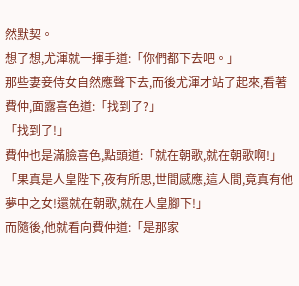然默契。
想了想,尤渾就一揮手道:「你們都下去吧。」
那些妻妾侍女自然應聲下去,而後尤渾才站了起來,看著費仲,面露喜色道:「找到了?」
「找到了!」
費仲也是滿臉喜色,點頭道:「就在朝歌,就在朝歌啊!」
「果真是人皇陛下,夜有所思,世間感應,這人間,竟真有他夢中之女!還就在朝歌,就在人皇腳下!」
而隨後,他就看向費仲道:「是那家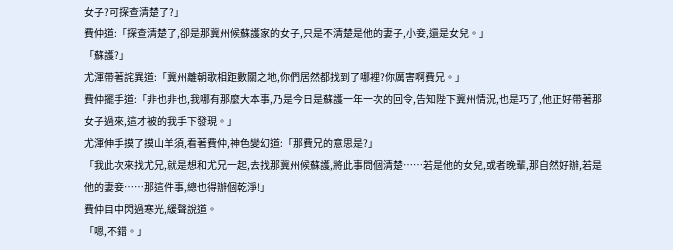女子?可探查清楚了?」
費仲道:「探查清楚了,卻是那冀州候蘇護家的女子,只是不清楚是他的妻子,小妾,還是女兒。」
「蘇護?」
尤渾帶著詫異道:「冀州離朝歌相距數關之地,你們居然都找到了哪裡?你厲害啊費兄。」
費仲擺手道:「非也非也,我哪有那麼大本事,乃是今日是蘇護一年一次的回令,告知陛下冀州情況,也是巧了,他正好帶著那女子過來,這才被的我手下發現。」
尤渾伸手摸了摸山羊須,看著費仲,神色變幻道:「那費兄的意思是?」
「我此次來找尤兄,就是想和尤兄一起,去找那冀州候蘇護,將此事問個清楚……若是他的女兒,或者晚輩,那自然好辦,若是他的妻妾……那這件事,總也得辦個乾淨!」
費仲目中閃過寒光,緩聲說道。
「嗯,不錯。」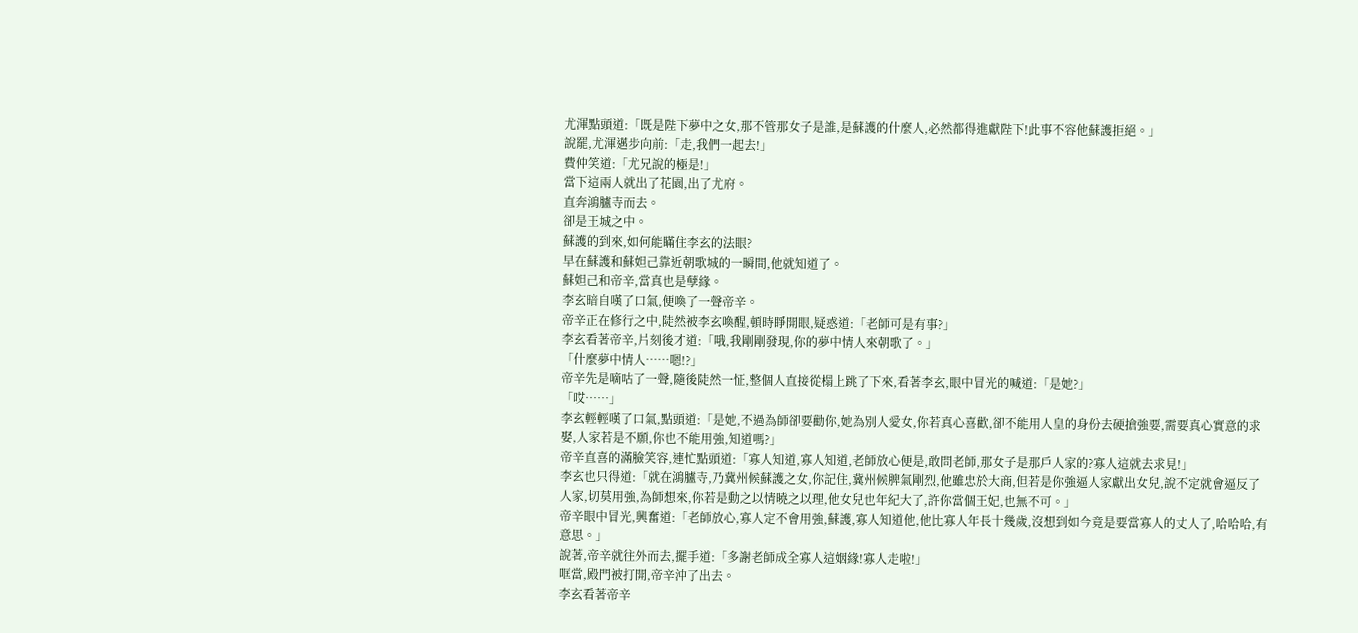尤渾點頭道:「既是陛下夢中之女,那不管那女子是誰,是蘇護的什麼人,必然都得進獻陛下!此事不容他蘇護拒絕。」
說罷,尤渾邁步向前:「走,我們一起去!」
費仲笑道:「尤兄說的極是!」
當下這兩人就出了花園,出了尤府。
直奔鴻臚寺而去。
卻是王城之中。
蘇護的到來,如何能瞞住李玄的法眼?
早在蘇護和蘇妲己靠近朝歌城的一瞬間,他就知道了。
蘇妲己和帝辛,當真也是孽緣。
李玄暗自嘆了口氣,便喚了一聲帝辛。
帝辛正在修行之中,陡然被李玄喚醒,頓時睜開眼,疑惑道:「老師可是有事?」
李玄看著帝辛,片刻後才道:「哦,我剛剛發現,你的夢中情人來朝歌了。」
「什麼夢中情人……嗯!?」
帝辛先是嘀咕了一聲,隨後陡然一怔,整個人直接從榻上跳了下來,看著李玄,眼中冒光的喊道:「是她?」
「哎……」
李玄輕輕嘆了口氣,點頭道:「是她,不過為師卻要勸你,她為別人愛女,你若真心喜歡,卻不能用人皇的身份去硬搶強要,需要真心實意的求娶,人家若是不願,你也不能用強,知道嗎?」
帝辛直喜的滿臉笑容,連忙點頭道:「寡人知道,寡人知道,老師放心便是,敢問老師,那女子是那戶人家的?寡人這就去求見!」
李玄也只得道:「就在鴻臚寺,乃冀州候蘇護之女,你記住,冀州候脾氣剛烈,他雖忠於大商,但若是你強逼人家獻出女兒,說不定就會逼反了人家,切莫用強,為師想來,你若是動之以情曉之以理,他女兒也年紀大了,許你當個王妃,也無不可。」
帝辛眼中冒光,興奮道:「老師放心,寡人定不會用強,蘇護,寡人知道他,他比寡人年長十幾歲,沒想到如今竟是要當寡人的丈人了,哈哈哈,有意思。」
說著,帝辛就往外而去,擺手道:「多謝老師成全寡人這姻緣!寡人走啦!」
哐當,殿門被打開,帝辛沖了出去。
李玄看著帝辛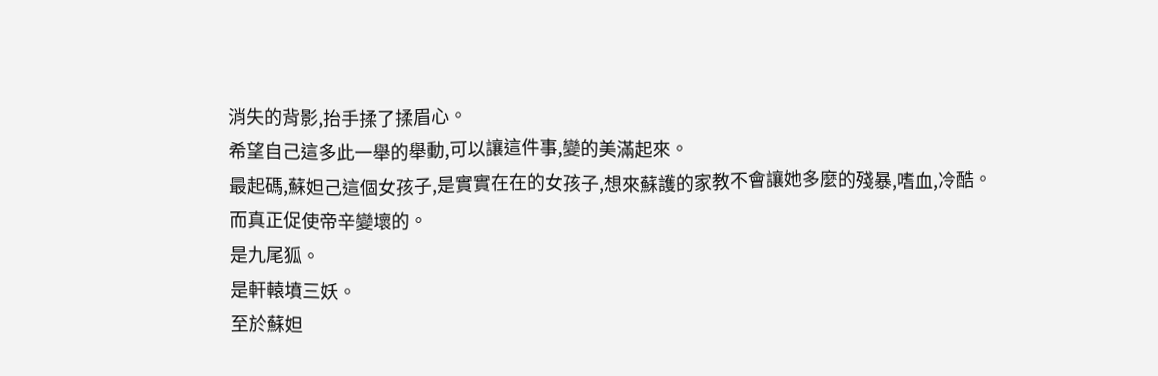消失的背影,抬手揉了揉眉心。
希望自己這多此一舉的舉動,可以讓這件事,變的美滿起來。
最起碼,蘇妲己這個女孩子,是實實在在的女孩子,想來蘇護的家教不會讓她多麼的殘暴,嗜血,冷酷。
而真正促使帝辛變壞的。
是九尾狐。
是軒轅墳三妖。
至於蘇妲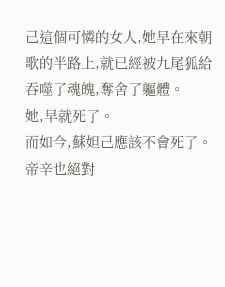己這個可憐的女人,她早在來朝歌的半路上,就已經被九尾狐給吞噬了魂魄,奪舍了軀體。
她,早就死了。
而如今,蘇妲己應該不會死了。
帝辛也絕對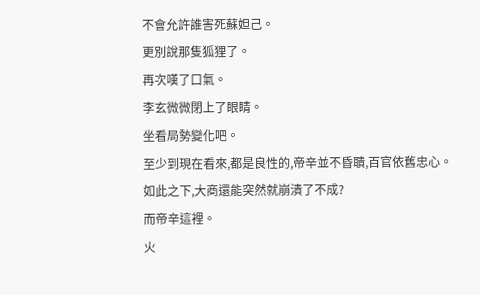不會允許誰害死蘇妲己。
更別說那隻狐狸了。
再次嘆了口氣。
李玄微微閉上了眼睛。
坐看局勢變化吧。
至少到現在看來,都是良性的,帝辛並不昏聵,百官依舊忠心。
如此之下,大商還能突然就崩潰了不成?
而帝辛這裡。
火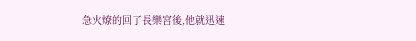急火燎的回了長樂宮後,他就迅速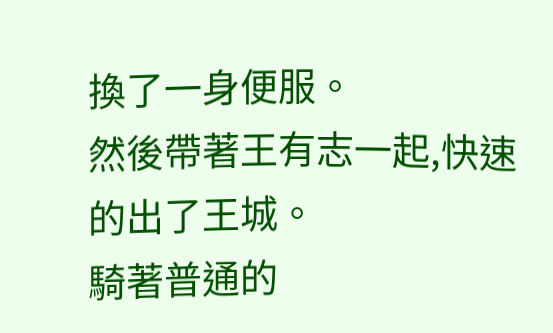換了一身便服。
然後帶著王有志一起,快速的出了王城。
騎著普通的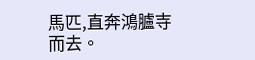馬匹,直奔鴻臚寺而去。